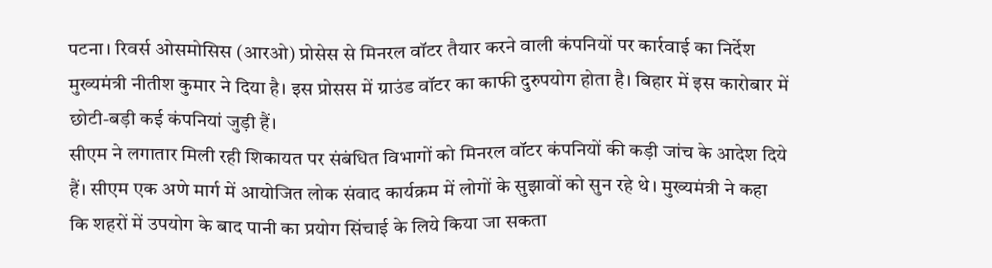पटना। रिवर्स ओसमोसिस (आरओ) प्रोसेस से मिनरल वॉटर तैयार करने वाली कंपनियों पर कार्रवाई का निर्देश मुख्यमंत्री नीतीश कुमार ने दिया है। इस प्रोसस में ग्राउंड वॉटर का काफी दुरुपयोग होता है। बिहार में इस कारोबार में छोटी-बड़ी कई कंपनियां जुड़ी हैं।
सीएम ने लगातार मिली रही शिकायत पर संबंधित विभागों को मिनरल वॉटर कंपनियों की कड़ी जांच के आदेश दिये हैं। सीएम एक अणे मार्ग में आयोजित लोक संवाद कार्यक्रम में लोगों के सुझावों को सुन रहे थे। मुख्यमंत्री ने कहा कि शहरों में उपयोग के बाद पानी का प्रयोग सिंचाई के लिये किया जा सकता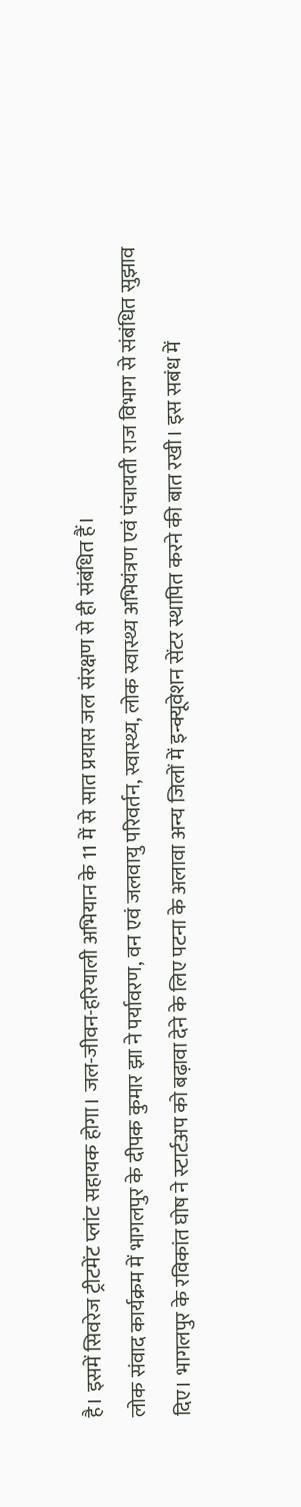है। इसमें सिवरेज ट्रीटमेंट प्लांट सहायक होगा। जल-जीवन-हरियाली अभियान के 11 में से सात प्रयास जल संरक्षण से ही संबंधित हैं।
लोक संवाद कार्यक्रम में भागलपुर के दीपक कुमार झा ने पर्यावरण, वन एवं जलवायु परिवर्तन, स्वास्थ्य, लोक स्वास्थ्य अभियंत्रण एवं पंचायती राज विभाग से संबंधित सुझाव दिए। भागलपुर के रविकांत घोष ने स्टार्टअप को बढ़ावा देने के लिए पटना के अलावा अन्य जिलों में इन्क्यूवेशन सेंटर स्थापित करने की बात रखी। इस सबंध में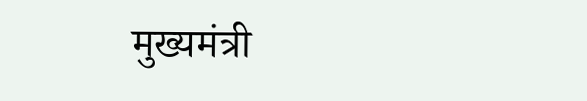मुख्यमंत्री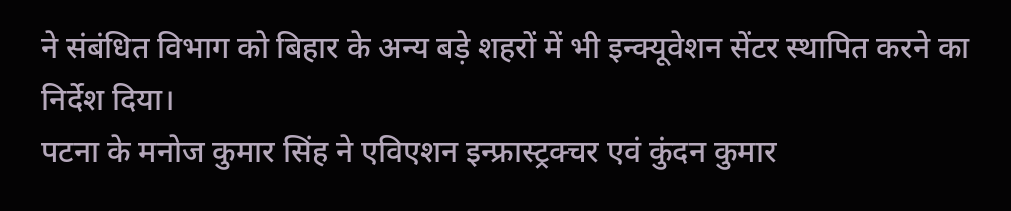ने संबंधित विभाग को बिहार के अन्य बड़े शहरों में भी इन्क्यूवेशन सेंटर स्थापित करने का निर्देश दिया।
पटना के मनोज कुमार सिंह ने एविएशन इन्फ्रास्ट्रक्चर एवं कुंदन कुमार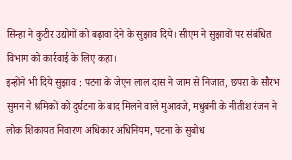सिन्हा ने कुटीर उद्योगों को बढ़ावा देने के सुझाव दिये। सीएम ने सुझावों पर संबंधित विभाग को कार्रवाई के लिए कहा।
इन्होंने भी दिये सुझाव : पटना के जेएन लाल दास ने जाम से निजात, छपरा के सौरभ सुमन ने श्रमिकों को दुर्घटना के बाद मिलने वाले मुआवजे, मधुबनी के नीतीश रंजन ने लोक शिकायत निवारण अधिकार अधिनियम, पटना के सुबोध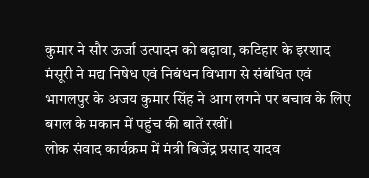कुमार ने सौर ऊर्जा उत्पादन को बढ़ावा, कटिहार के इरशाद मंसूरी ने मद्य निषेध एवं निबंधन विभाग से संबंधित एवं भागलपुर के अजय कुमार सिंह ने आग लगने पर बचाव के लिए बगल के मकान में पहुंच की बातें रखीं।
लोक संवाद कार्यक्रम में मंत्री बिजेंद्र प्रसाद यादव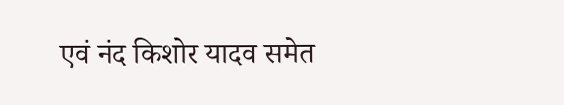एवं नंद किशोर यादव समेत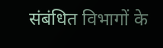संबंधित विभागों के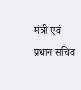मंत्री एवं प्रधान सचिव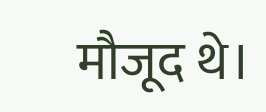मौजूद थे।